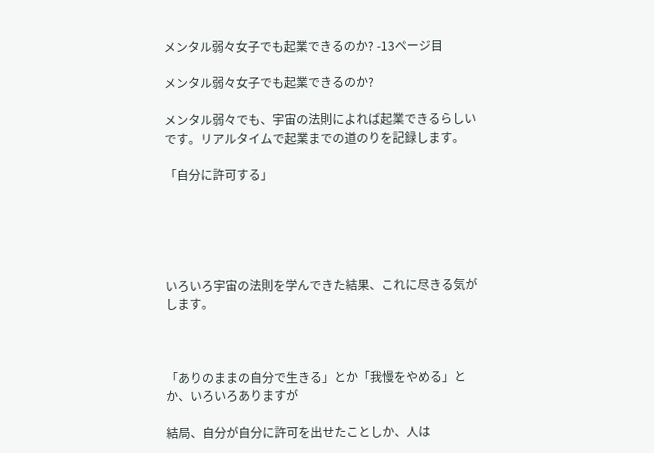メンタル弱々女子でも起業できるのか? -13ページ目

メンタル弱々女子でも起業できるのか?

メンタル弱々でも、宇宙の法則によれば起業できるらしいです。リアルタイムで起業までの道のりを記録します。

「自分に許可する」





いろいろ宇宙の法則を学んできた結果、これに尽きる気がします。



「ありのままの自分で生きる」とか「我慢をやめる」とか、いろいろありますが

結局、自分が自分に許可を出せたことしか、人は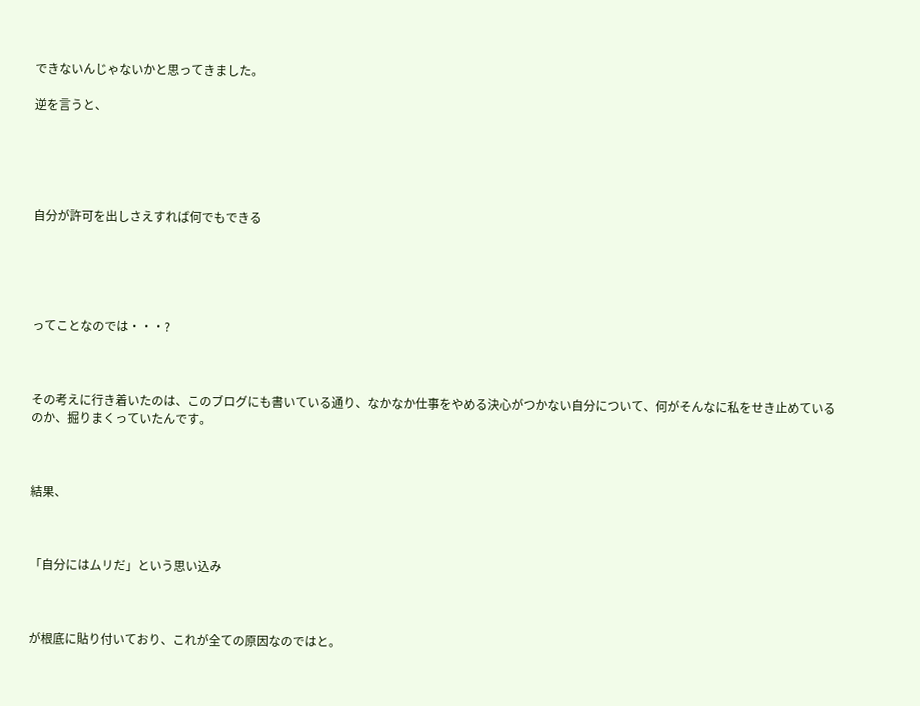できないんじゃないかと思ってきました。

逆を言うと、





自分が許可を出しさえすれば何でもできる





ってことなのでは・・・?



その考えに行き着いたのは、このブログにも書いている通り、なかなか仕事をやめる決心がつかない自分について、何がそんなに私をせき止めているのか、掘りまくっていたんです。



結果、



「自分にはムリだ」という思い込み



が根底に貼り付いており、これが全ての原因なのではと。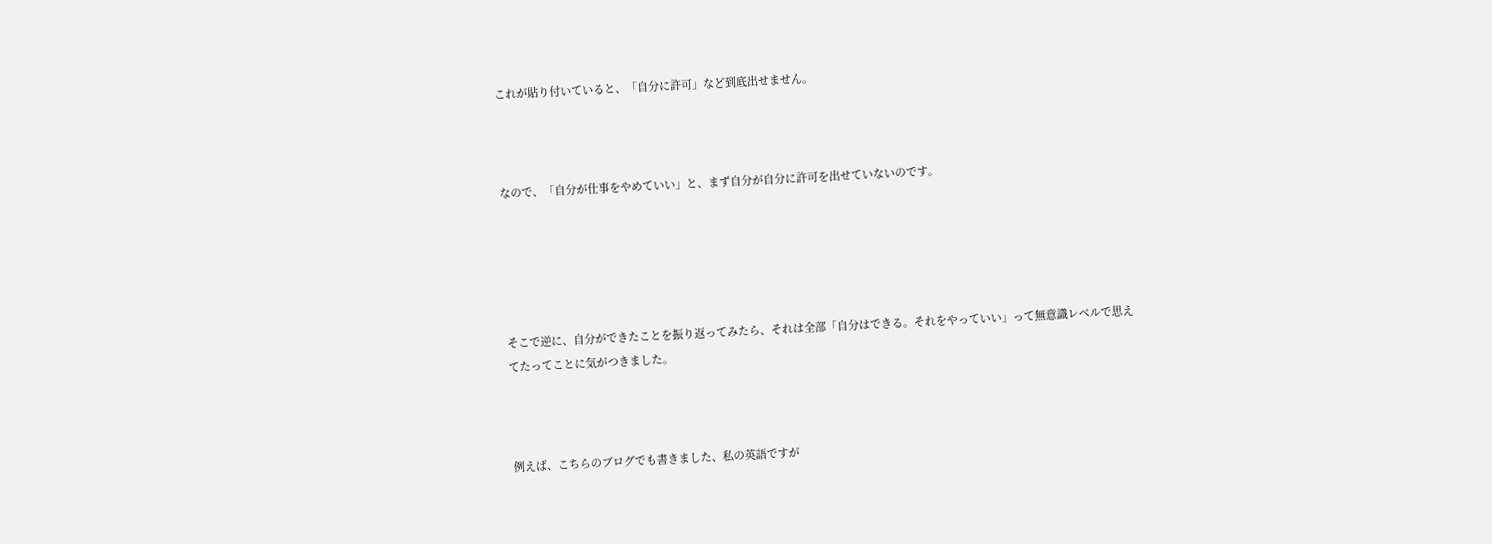これが貼り付いていると、「自分に許可」など到底出せません。



なので、「自分が仕事をやめていい」と、まず自分が自分に許可を出せていないのです。





そこで逆に、自分ができたことを振り返ってみたら、それは全部「自分はできる。それをやっていい」って無意識レベルで思えてたってことに気がつきました。



例えば、こちらのブログでも書きました、私の英語ですが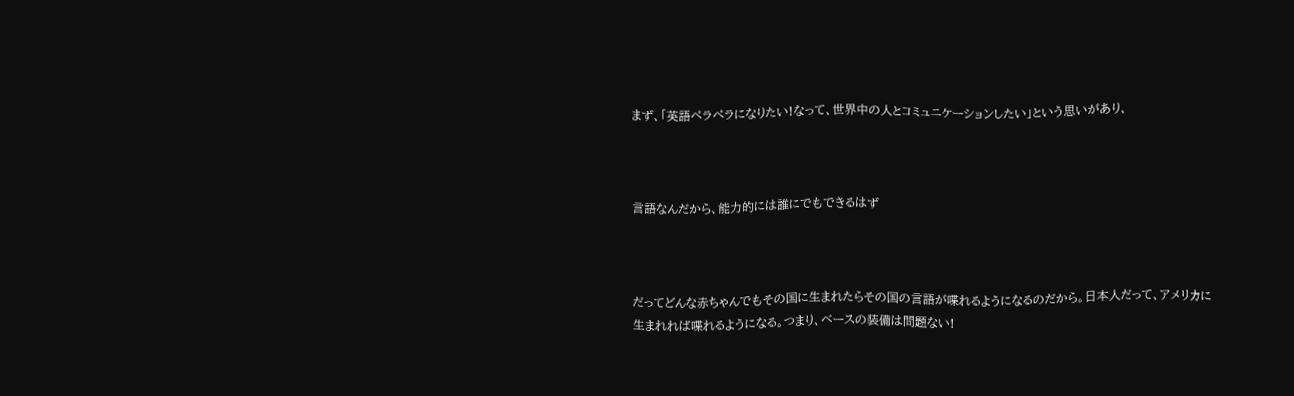まず、「英語ペラペラになりたい!なって、世界中の人とコミュニケーションしたい」という思いがあり、



言語なんだから、能力的には誰にでもできるはず



だってどんな赤ちゃんでもその国に生まれたらその国の言語が喋れるようになるのだから。日本人だって、アメリカに生まれれば喋れるようになる。つまり、ベースの装備は問題ない!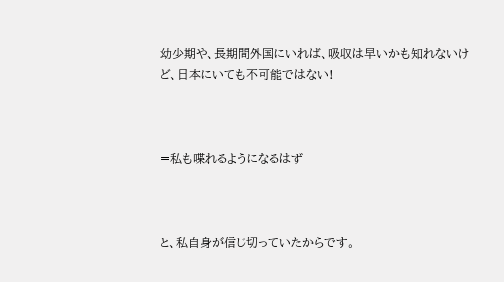幼少期や、長期間外国にいれば、吸収は早いかも知れないけど、日本にいても不可能ではない!



=私も喋れるようになるはず



と、私自身が信じ切っていたからです。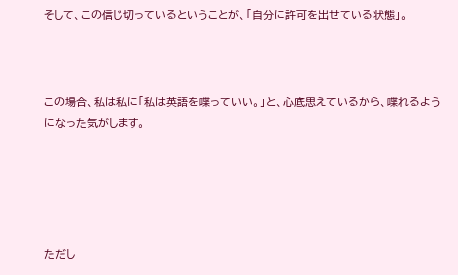そして、この信じ切っているということが、「自分に許可を出せている状態」。



この場合、私は私に「私は英語を喋っていい。」と、心底思えているから、喋れるようになった気がします。





ただし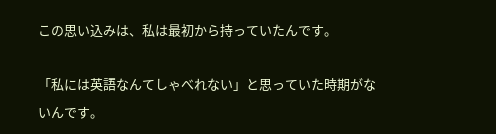この思い込みは、私は最初から持っていたんです。

「私には英語なんてしゃべれない」と思っていた時期がないんです。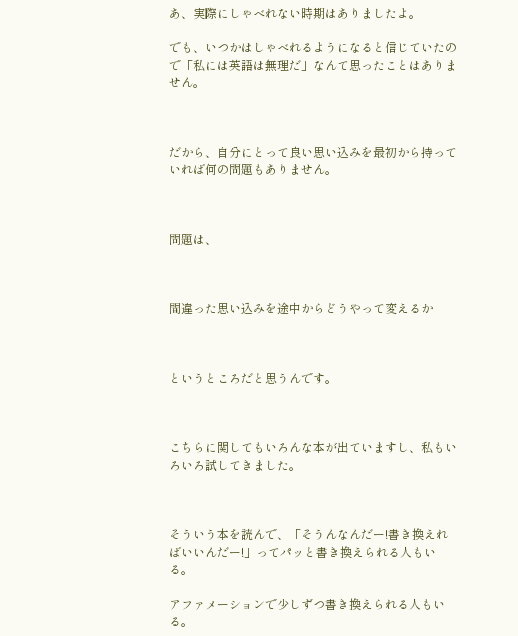あ、実際にしゃべれない時期はありましたよ。

でも、いつかはしゃべれるようになると信じていたので「私には英語は無理だ」なんて思ったことはありません。



だから、自分にとって良い思い込みを最初から持っていれば何の問題もありません。



問題は、



間違った思い込みを途中からどうやって変えるか



というところだと思うんです。



こちらに関してもいろんな本が出ていますし、私もいろいろ試してきました。



そういう本を読んで、「そうんなんだー!書き換えればいいんだー!」ってパッと書き換えられる人もいる。

アファメーションで少しずつ書き換えられる人もいる。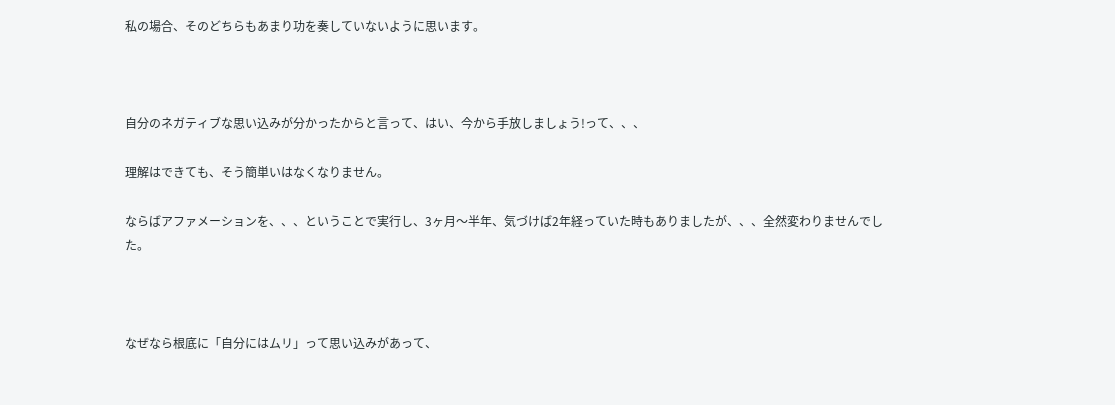私の場合、そのどちらもあまり功を奏していないように思います。



自分のネガティブな思い込みが分かったからと言って、はい、今から手放しましょう!って、、、

理解はできても、そう簡単いはなくなりません。

ならばアファメーションを、、、ということで実行し、3ヶ月〜半年、気づけば2年経っていた時もありましたが、、、全然変わりませんでした。



なぜなら根底に「自分にはムリ」って思い込みがあって、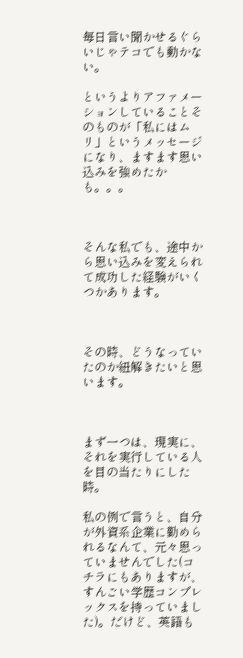毎日言い聞かせるぐらいじゃテコでも動かない。

というよりアファメーションしていることそのものが「私にはムリ」というメッセージになり、ますます思い込みを強めたかも。。。



そんな私でも、途中から思い込みを変えられて成功した経験がいくつかあります。



その時、どうなっていたのか紐解きたいと思います。



まず一つは、現実に、それを実行している人を目の当たりにした時。

私の例で言うと、自分が外資系企業に勤められるなんて、元々思っていませんでした(コチラにもありますが、すんごい学歴コンプレックスを持っていました)。だけど、英語も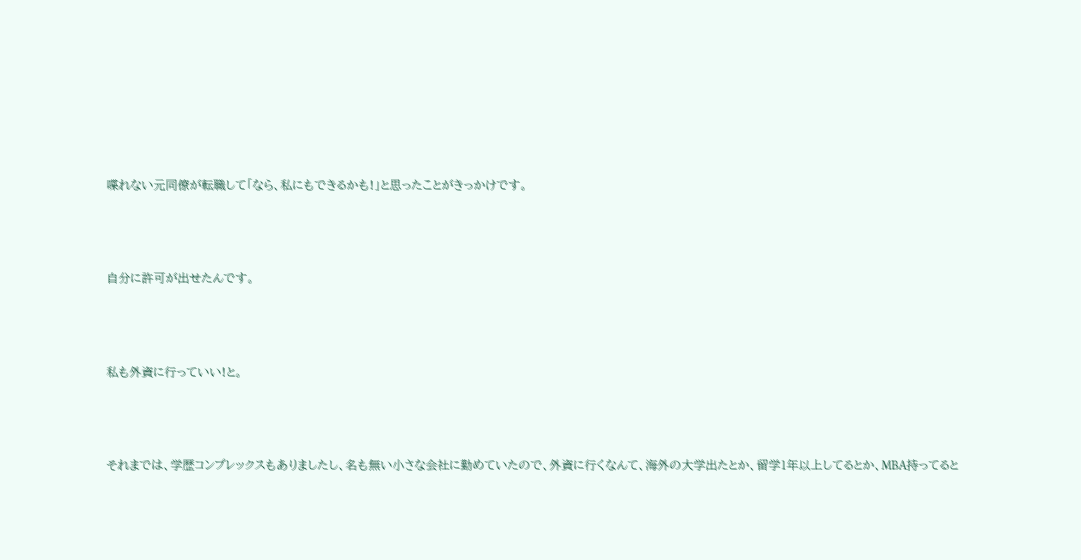喋れない元同僚が転職して「なら、私にもできるかも!」と思ったことがきっかけです。



自分に許可が出せたんです。



私も外資に行っていい!と。



それまでは、学歴コンプレックスもありましたし、名も無い小さな会社に勤めていたので、外資に行くなんて、海外の大学出たとか、留学1年以上してるとか、MBA持ってると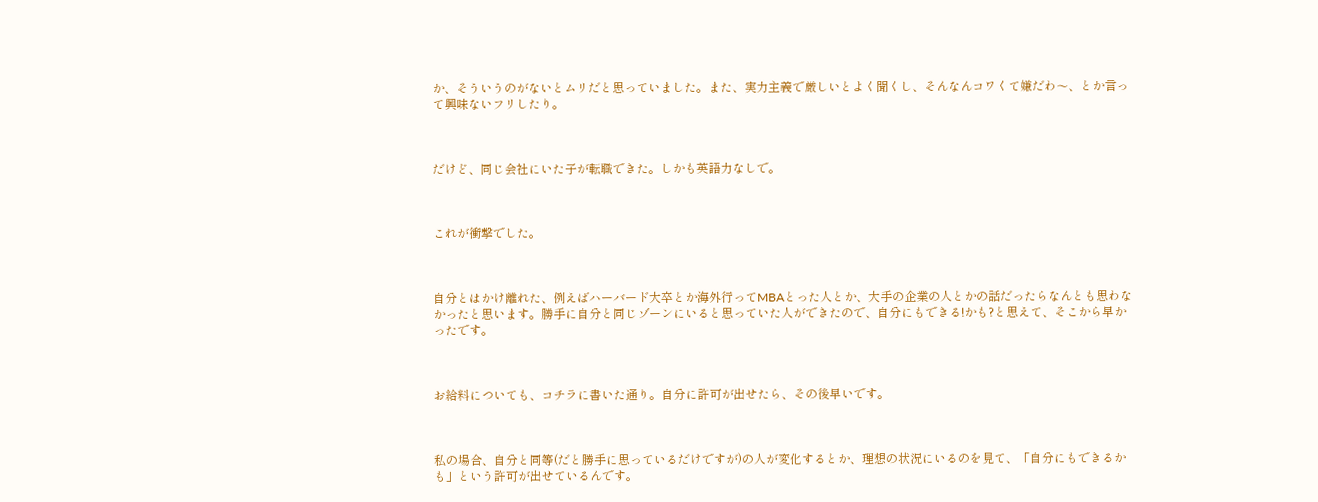か、そういうのがないとムリだと思っていました。また、実力主義で厳しいとよく聞くし、そんなんコワくて嫌だわ〜、とか言って興味ないフリしたり。



だけど、同じ会社にいた子が転職できた。しかも英語力なしで。



これが衝撃でした。



自分とはかけ離れた、例えばハーバード大卒とか海外行ってMBAとった人とか、大手の企業の人とかの話だったらなんとも思わなかったと思います。勝手に自分と同じゾーンにいると思っていた人ができたので、自分にもできる!かも?と思えて、そこから早かったです。



お給料についても、コチラに書いた通り。自分に許可が出せたら、その後早いです。



私の場合、自分と同等(だと勝手に思っているだけですが)の人が変化するとか、理想の状況にいるのを見て、「自分にもできるかも」という許可が出せているんです。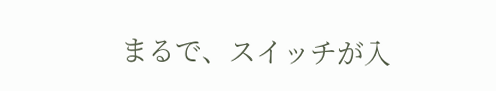まるで、スイッチが入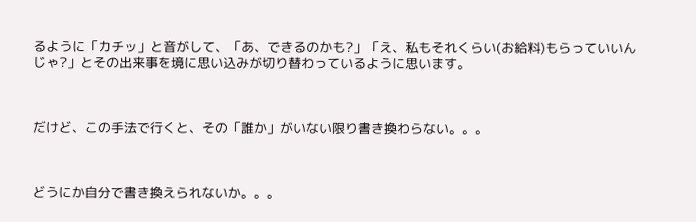るように「カチッ」と音がして、「あ、できるのかも?」「え、私もそれくらい(お給料)もらっていいんじゃ?」とその出来事を境に思い込みが切り替わっているように思います。



だけど、この手法で行くと、その「誰か」がいない限り書き換わらない。。。



どうにか自分で書き換えられないか。。。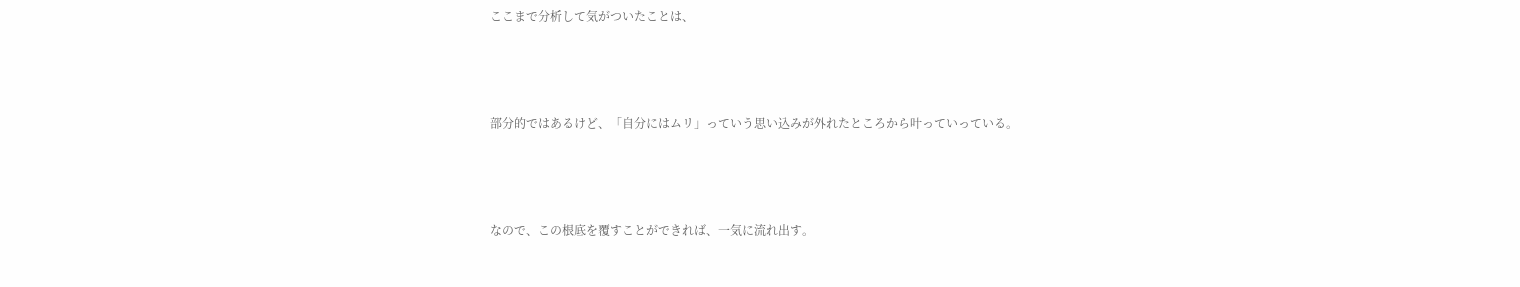ここまで分析して気がついたことは、



部分的ではあるけど、「自分にはムリ」っていう思い込みが外れたところから叶っていっている。



なので、この根底を覆すことができれば、一気に流れ出す。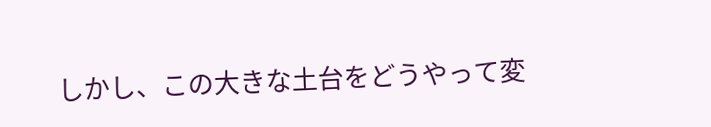しかし、この大きな土台をどうやって変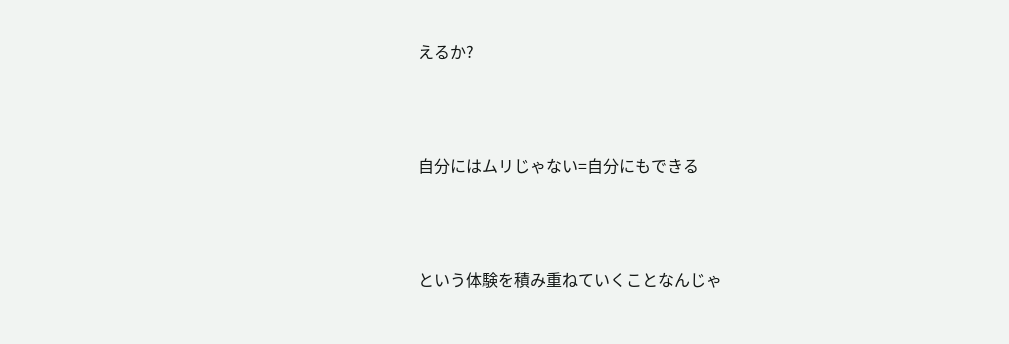えるか?





自分にはムリじゃない=自分にもできる





という体験を積み重ねていくことなんじゃ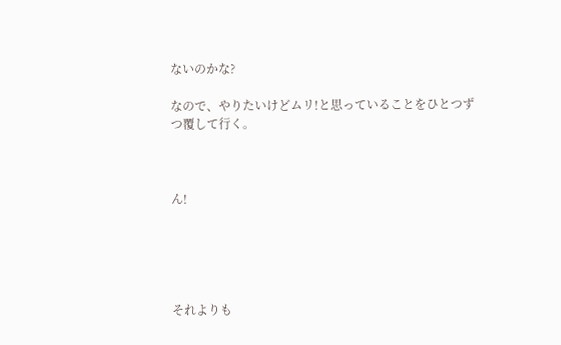ないのかな?

なので、やりたいけどムリ!と思っていることをひとつずつ覆して行く。



ん!





それよりも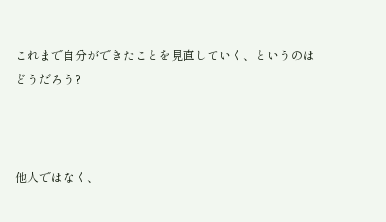これまで自分ができたことを見直していく、というのはどうだろう?



他人ではなく、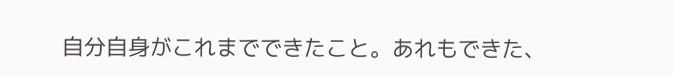自分自身がこれまでできたこと。あれもできた、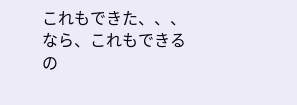これもできた、、、なら、これもできるの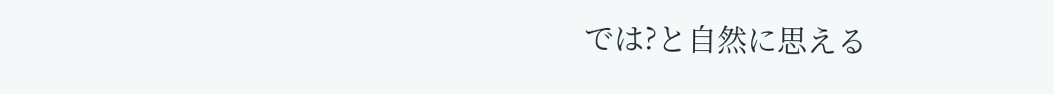では?と自然に思える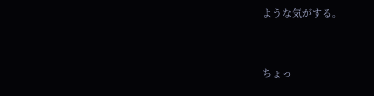ような気がする。



ちょっ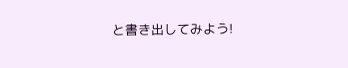と書き出してみよう!